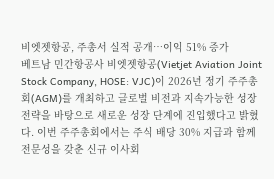비엣젯항공, 주총서 실적 공개…이익 51% 증가
베트남 민간항공사 비엣젯항공(Vietjet Aviation Joint Stock Company, HOSE: VJC)이 2026년 정기 주주총회(AGM)를 개최하고 글로벌 비전과 지속가능한 성장 전략을 바탕으로 새로운 성장 단계에 진입했다고 밝혔다. 이번 주주총회에서는 주식 배당 30% 지급과 함께 전문성을 갖춘 신규 이사회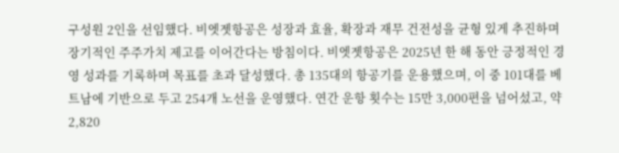구성원 2인을 선임했다. 비엣젯항공은 성장과 효율, 확장과 재무 건전성을 균형 있게 추진하며 장기적인 주주가치 제고를 이어간다는 방침이다. 비엣젯항공은 2025년 한 해 동안 긍정적인 경영 성과를 기록하며 목표를 초과 달성했다. 총 135대의 항공기를 운용했으며, 이 중 101대를 베트남에 기반으로 두고 254개 노선을 운영했다. 연간 운항 횟수는 15만 3,000편을 넘어섰고, 약 2,820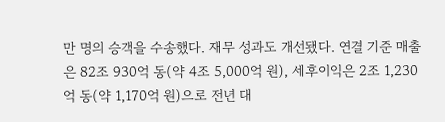만 명의 승객을 수송했다. 재무 성과도 개선됐다. 연결 기준 매출은 82조 930억 동(약 4조 5,000억 원), 세후이익은 2조 1,230억 동(약 1,170억 원)으로 전년 대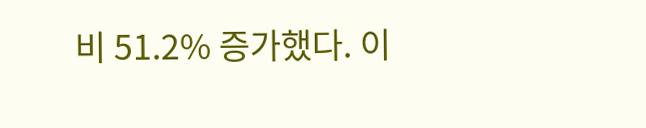비 51.2% 증가했다. 이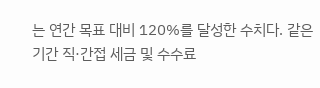는 연간 목표 대비 120%를 달성한 수치다. 같은 기간 직·간접 세금 및 수수료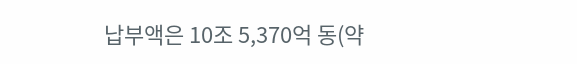납부액은 10조 5,370억 동(약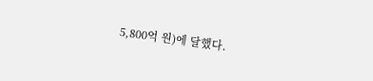5,800억 원)에 달했다.